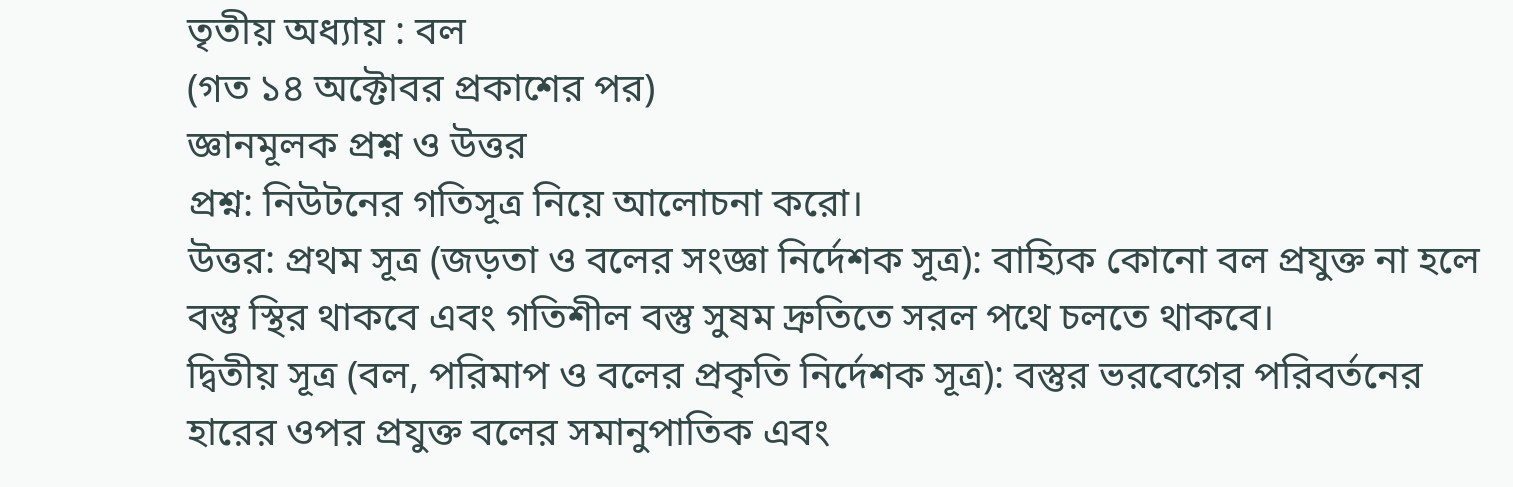তৃতীয় অধ্যায় : বল
(গত ১৪ অক্টোবর প্রকাশের পর)
জ্ঞানমূলক প্রশ্ন ও উত্তর
প্রশ্ন: নিউটনের গতিসূত্র নিয়ে আলোচনা করো।
উত্তর: প্রথম সূত্র (জড়তা ও বলের সংজ্ঞা নির্দেশক সূত্র): বাহ্যিক কোনো বল প্রযুক্ত না হলে বস্তু স্থির থাকবে এবং গতিশীল বস্তু সুষম দ্রুতিতে সরল পথে চলতে থাকবে।
দ্বিতীয় সূত্র (বল, পরিমাপ ও বলের প্রকৃতি নির্দেশক সূত্র): বস্তুর ভরবেগের পরিবর্তনের হারের ওপর প্রযুক্ত বলের সমানুপাতিক এবং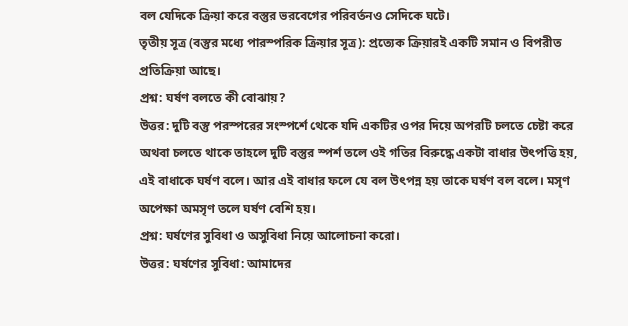বল যেদিকে ক্রিয়া করে বস্তুর ভরবেগের পরিবর্তনও সেদিকে ঘটে।
তৃতীয় সূত্র (বস্তুর মধ্যে পারস্পরিক ক্রিয়ার সূত্র): প্রত্যেক ক্রিয়ারই একটি সমান ও বিপরীত প্রতিক্রিয়া আছে।
প্রশ্ন: ঘর্ষণ বলতে কী বোঝায়?
উত্তর: দুটি বস্তু পরস্পরের সংস্পর্শে থেকে যদি একটির ওপর দিয়ে অপরটি চলতে চেষ্টা করে অথবা চলতে থাকে তাহলে দুটি বস্তুর স্পর্শ তলে ওই গতির বিরুদ্ধে একটা বাধার উৎপত্তি হয়, এই বাধাকে ঘর্ষণ বলে। আর এই বাধার ফলে যে বল উৎপন্ন হয় তাকে ঘর্ষণ বল বলে। মসৃণ অপেক্ষা অমসৃণ তলে ঘর্ষণ বেশি হয়।
প্রশ্ন: ঘর্ষণের সুবিধা ও অসুবিধা নিয়ে আলোচনা করো।
উত্তর: ঘর্ষণের সুবিধা: আমাদের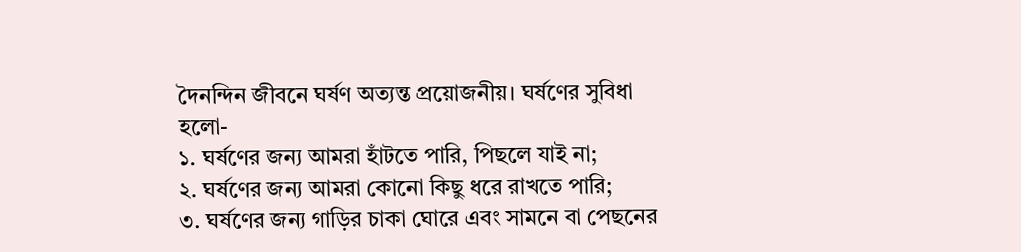দৈনন্দিন জীবনে ঘর্ষণ অত্যন্ত প্রয়োজনীয়। ঘর্ষণের সুবিধা হলো-
১. ঘর্ষণের জন্য আমরা হাঁটতে পারি, পিছলে যাই না;
২. ঘর্ষণের জন্য আমরা কোনো কিছু ধরে রাখতে পারি;
৩. ঘর্ষণের জন্য গাড়ির চাকা ঘোরে এবং সামনে বা পেছনের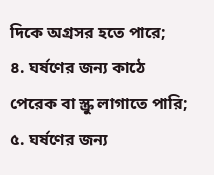দিকে অগ্রসর হতে পারে;
৪. ঘর্ষণের জন্য কাঠে পেরেক বা স্ক্রু লাগাতে পারি;
৫. ঘর্ষণের জন্য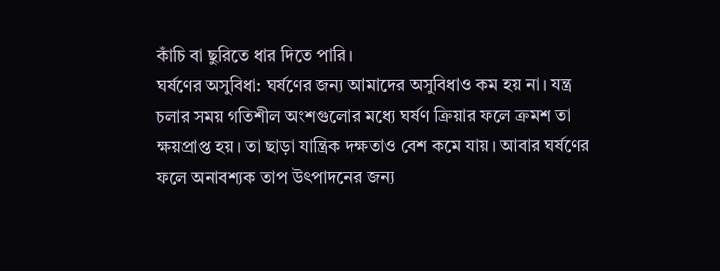কাঁচি বা ছুরিতে ধার দিতে পারি।
ঘর্ষণের অসুবিধা: ঘর্ষণের জন্য আমাদের অসুবিধাও কম হয় না। যন্ত্র চলার সময় গতিশীল অংশগুলোর মধ্যে ঘর্ষণ ক্রিয়ার ফলে ক্রমশ তা ক্ষয়প্রাপ্ত হয়। তা ছাড়া যান্ত্রিক দক্ষতাও বেশ কমে যায়। আবার ঘর্ষণের ফলে অনাবশ্যক তাপ উৎপাদনের জন্য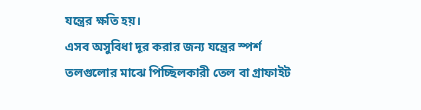যন্ত্রের ক্ষতি হয়।
এসব অসুবিধা দূর করার জন্য যন্ত্রের স্পর্শ তলগুলোর মাঝে পিচ্ছিলকারী তেল বা গ্রাফাইট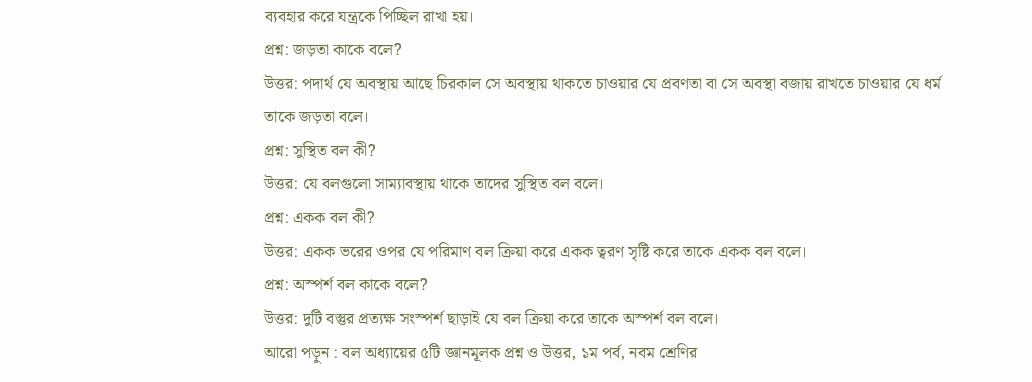ব্যবহার করে যন্ত্রকে পিচ্ছিল রাখা হয়।
প্রশ্ন: জড়তা কাকে বলে?
উত্তর: পদার্থ যে অবস্থায় আছে চিরকাল সে অবস্থায় থাকতে চাওয়ার যে প্রবণতা বা সে অবস্থা বজায় রাখতে চাওয়ার যে ধর্ম তাকে জড়তা বলে।
প্রশ্ন: সুস্থিত বল কী?
উত্তর: যে বলগুলো সাম্যাবস্থায় থাকে তাদের সুস্থিত বল বলে।
প্রশ্ন: একক বল কী?
উত্তর: একক ভরের ওপর যে পরিমাণ বল ক্রিয়া করে একক ত্বরণ সৃষ্টি করে তাকে একক বল বলে।
প্রশ্ন: অস্পর্শ বল কাকে বলে?
উত্তর: দুটি বস্তুর প্রত্যক্ষ সংস্পর্শ ছাড়াই যে বল ক্রিয়া করে তাকে অস্পর্শ বল বলে।
আরো পড়ুন : বল অধ্যায়ের ৫টি জ্ঞানমূলক প্রশ্ন ও উত্তর, ১ম পর্ব, নবম শ্রেণির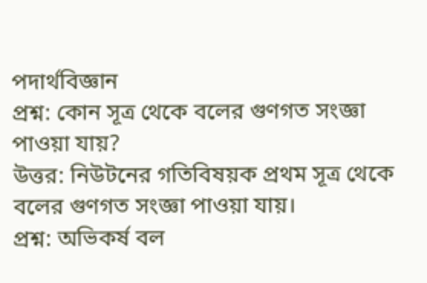পদার্থবিজ্ঞান
প্রশ্ন: কোন সূত্র থেকে বলের গুণগত সংজ্ঞা পাওয়া যায়?
উত্তর: নিউটনের গতিবিষয়ক প্রথম সূত্র থেকে বলের গুণগত সংজ্ঞা পাওয়া যায়।
প্রশ্ন: অভিকর্ষ বল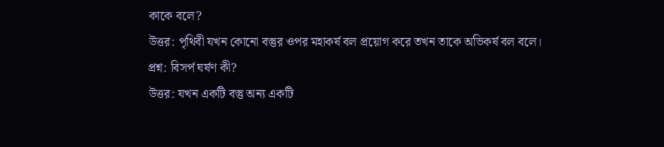কাকে বলে?
উত্তর: পৃথিবী যখন কোনো বস্তুর ওপর মহাকর্ষ বল প্রয়োগ করে তখন তাকে অভিকর্ষ বল বলে।
প্রশ্ন: বিসর্প ঘর্ষণ কী?
উত্তর: যখন একটি বস্তু অন্য একটি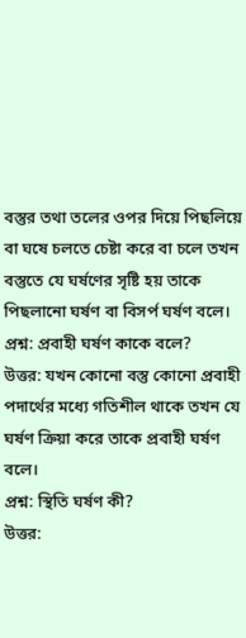বস্তুর তথা তলের ওপর দিয়ে পিছলিয়ে বা ঘষে চলতে চেষ্টা করে বা চলে তখন বস্তুতে যে ঘর্ষণের সৃষ্টি হয় তাকে পিছলানো ঘর্ষণ বা বিসর্প ঘর্ষণ বলে।
প্রশ্ন: প্রবাহী ঘর্ষণ কাকে বলে?
উত্তর: যখন কোনো বস্তু কোনো প্রবাহী পদার্থের মধ্যে গতিশীল থাকে তখন যে ঘর্ষণ ক্রিয়া করে তাকে প্রবাহী ঘর্ষণ বলে।
প্রশ্ন: স্থিতি ঘর্ষণ কী?
উত্তর: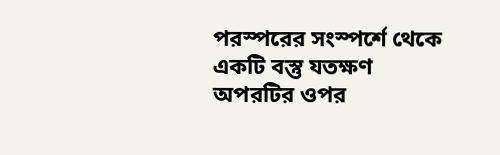পরস্পরের সংস্পর্শে থেকে একটি বস্তু যতক্ষণ অপরটির ওপর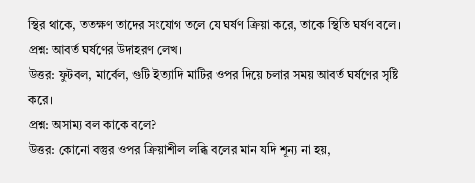স্থির থাকে, ততক্ষণ তাদের সংযোগ তলে যে ঘর্ষণ ক্রিয়া করে, তাকে স্থিতি ঘর্ষণ বলে।
প্রশ্ন: আবর্ত ঘর্ষণের উদাহরণ লেখ।
উত্তর: ফুটবল, মার্বেল, গুটি ইত্যাদি মাটির ওপর দিয়ে চলার সময় আবর্ত ঘর্ষণের সৃষ্টি করে।
প্রশ্ন: অসাম্য বল কাকে বলে?
উত্তর: কোনো বস্তুর ওপর ক্রিয়াশীল লব্ধি বলের মান যদি শূন্য না হয়,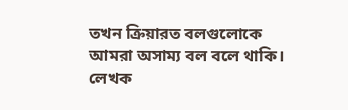তখন ক্রিয়ারত বলগুলোকে আমরা অসাম্য বল বলে থাকি।
লেখক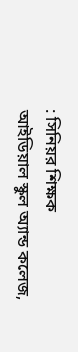: সিনিয়র শিক্ষক
আইডিয়াল স্কুল অ্যান্ড কলেজ,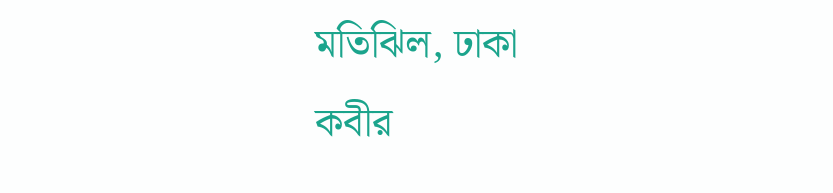মতিঝিল, ঢাকা
কবীর